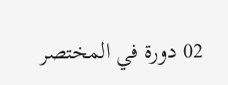02 دورة في المختصر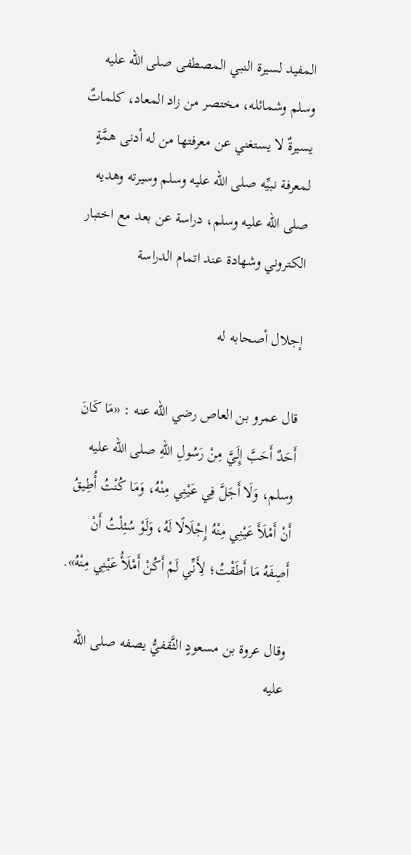المفيد لسيرة النبي المصطفى صلى الله عليه وسلم وشمائله، مختصر من زاد المعاد، كلماتٌ يسيرةٌ لا يستغني عن معرفتها من له أدنى همَّةٍ لمعرفة نبيِّه صلى الله عليه وسلم وسيرته وهديه  صلى الله عليه وسلم، دراسة عن بعد مع اختبار الكتروني وشهادة عند اتمام الدراسة

إجلال أصحابه له

قال عمرو بن العاص رضي الله عنه : «مَا كَانَ أَحَدٌ أَحَبَّ إِلَيَّ مِنْ رَسُولِ اللهِ صلى الله عليه وسلم، وَلَا أَجَلَّ فِي عَيْنِي مِنْهُ، وَمَا كُنْتُ أُطِيقُ أَنْ أَمْلَأَ عَيْنِي مِنْهُ إِجْلَالًا لَهُ، وَلَوْ سُئِلْتُ أَنْ أَصِفَهُ مَا أَطَقْتُ؛ لِأَنِّي لَمْ أَكُنْ أَمْلَأُ عَيْنِي مِنْهُ».

وقال عروة بن مسعودٍ الثَّقفيُّ يصفه صلى الله عليه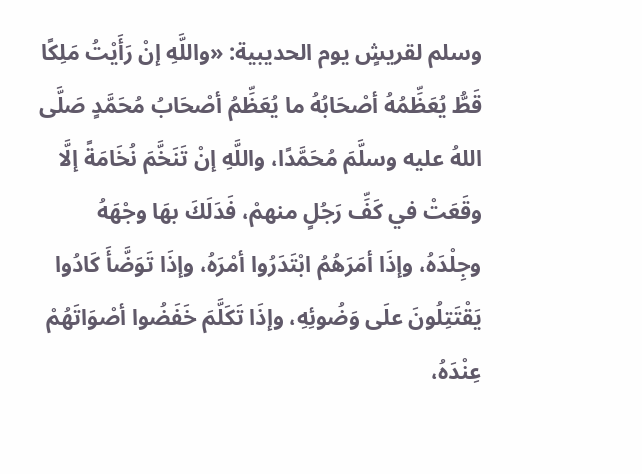وسلم لقريشٍ يوم الحديبية: «واللَّهِ إنْ رَأَيْتُ مَلِكًا قَطُّ يُعَظِّمُهُ أصْحَابُهُ ما يُعَظِّمُ أصْحَابُ مُحَمَّدٍ صَلَّى اللهُ عليه وسلَّمَ مُحَمَّدًا، واللَّهِ إنْ تَنَخَّمَ نُخَامَةً إلَّا وقَعَتْ في كَفِّ رَجُلٍ منهمْ، فَدَلَكَ بهَا وجْهَهُ وجِلْدَهُ، وإذَا أمَرَهُمُ ابْتَدَرُوا أمْرَهُ، وإذَا تَوَضَّأَ كَادُوا يَقْتَتِلُونَ علَى وَضُوئِهِ، وإذَا تَكَلَّمَ خَفَضُوا أصْوَاتَهُمْ عِنْدَهُ،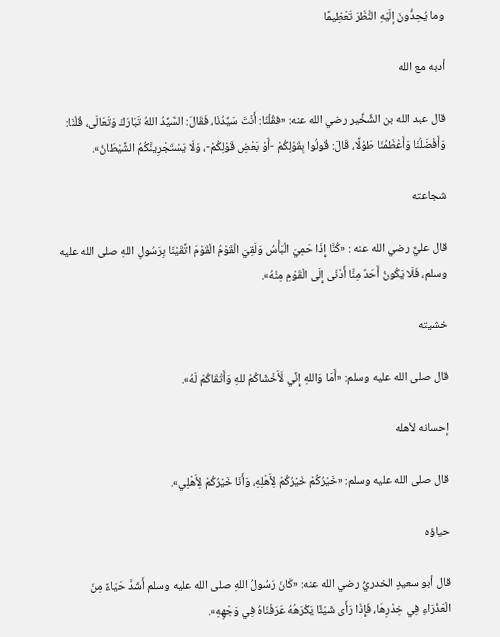وما يُحِدُّونَ إلَيْهِ النَّظَرَ تَعْظِيمًا

أدبه مع الله

قال عبد الله بن الشِّخِّير رضي الله عنه: «فقُلْنَا: أَنْتَ سَيِّدُنَا، فَقَالَ: السَّيِّدُ اللهُ تَبَارَكَ وَتَعَالَى، قُلْنَا: وَأَفْضَلُنَا وَأَعْظَمُنَا طَوْلًا، قَالَ: قُولُوا بِقَوْلِكُمْ -أَوْ بَعْضِ قَوْلِكُمْ-، وَلَا يَسْتَجْرِينَّكُمُ الشَّيْطَانُ».

شجاعته

قال عليٌّ رضي الله عنه : «كُنَّا إِذَا حَمِيَ الْبَأْسُ وَلَقِيَ الْقَوْمُ الْقَوْمَ اتَّقَيْنَا بِرَسُولِ اللهِ صلى الله عليه وسلم، فَلَا يَكُونُ أَحَدٌ مِنَّا أَدْنَى إِلَى الْقَوْمِ مِنْهُ».

خشيته

قال صلى الله عليه وسلم: «أَمَا وَاللهِ إِنِّي لَأَخْشَاكُمْ للهِ وَأَتْقَاكُمْ لَهُ».

إحسانه لأهله

قال صلى الله عليه وسلم: «خَيْرُكُمْ خَيْرُكُمْ لِأَهْلِهِ، وَأَنَا خَيْرُكُمْ لِأَهْلِي».

حياؤه

قال أبو سعيدٍ الخدريُّ رضي الله عنه: «كَانَ رَسُولُ اللهِ صلى الله عليه وسلم أَشَدَّ حَيَاءً مِنَ الْعَذْرَاءِ فِي خِدْرِهَا، فَإِذَا رَأَى شَيْئًا يَكْرَهُهُ عَرَفْنَاهُ فِي وَجْهِهِ».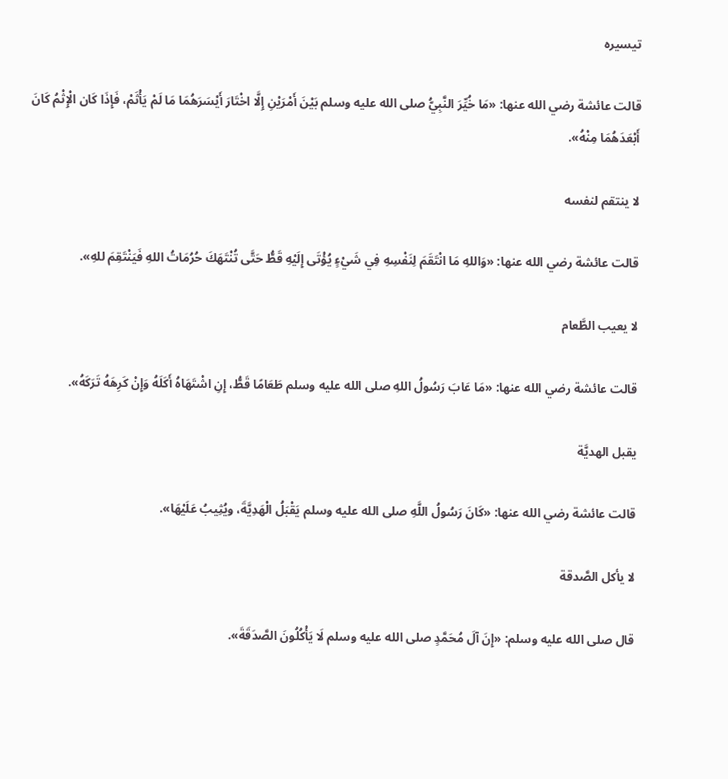تيسيره

قالت عائشة رضي الله عنها: «مَا خُيِّرَ النَّبِيُّ صلى الله عليه وسلم بَيْنَ أَمْرَيْنِ إِلَّا اخْتَارَ أَيْسَرَهُمَا مَا لَمْ يَأْثَمْ، فَإِذَا كَان الْإِثْمُ كَانَ أَبْعَدَهُمَا مِنْهُ».

لا ينتقم لنفسه

قالت عائشة رضي الله عنها: «وَاللهِ مَا انْتَقَمَ لِنَفْسِهِ فِي شَيْءٍ يُؤْتَى إِلَيْهِ قَطُّ حَتَّى تُنْتَهَكَ حُرُمَاتُ اللهِ فَيَنْتَقِمَ للهِ».

لا يعيب الطَّعام

قالت عائشة رضي الله عنها: «مَا عَابَ رَسُولُ اللهِ صلى الله عليه وسلم طَعَامًا قَطُّ، إِنِ اشْتَهَاهُ أَكَلَهُ وَإِنْ كَرِهَهُ تَرَكَهُ».

يقبل الهديَّة

قالت عائشة رضي الله عنها: «كَانَ رَسُولُ اللَّهِ صلى الله عليه وسلم يَقْبَلُ الْهَدِيَّةَ، ويُثِيبُ عَلَيْهَا».

لا يأكل الصَّدقة

قال صلى الله عليه وسلم: «إِنَ آلَ مُحَمَّدٍ صلى الله عليه وسلم لَا يَأْكُلُونَ الصَّدَقَةَ».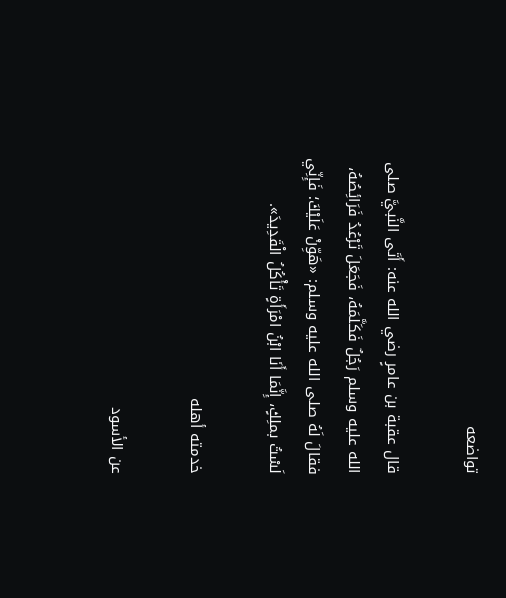تواضعه

قال عقبة بن عامرٍ رضي الله عنه: أَتَى النَّبيَّ صلى الله عليه وسلم رَجُلٌ فَكَلَّمَهُ، فَجَعَلَ تَرْعُدُ فَرَائِصُهُ، فقالَ لَهُ صلى الله عليه وسلم: «هَوِّنْ عَلَيْكَ؛ فَإِنِّي لَسْتُ بملِكٍ، إِنَّمَا أَنَا ابْنُ امْرَأَةٍ تَأْكُلُ الْقَدِيدَ».

خدمته أهله

عن الأسود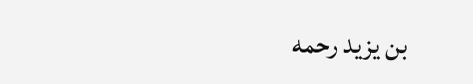بن يزيد رحمه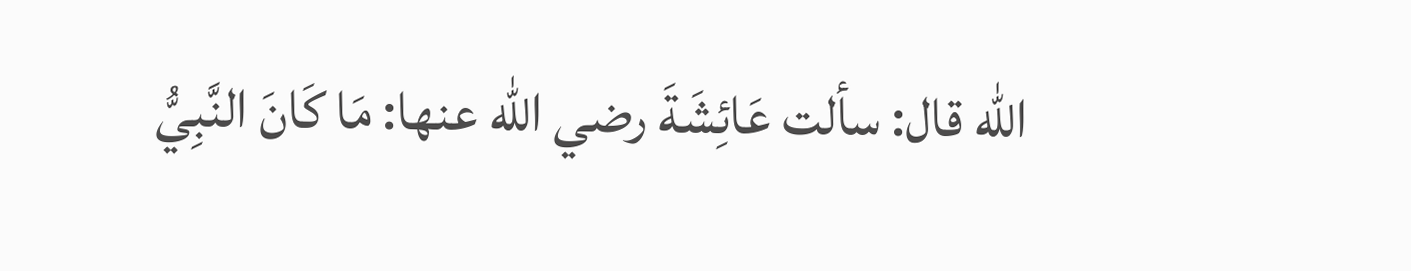الله قال: سألت عَائِشَةَ رضي الله عنها: مَا كَانَ النَّبِيُّ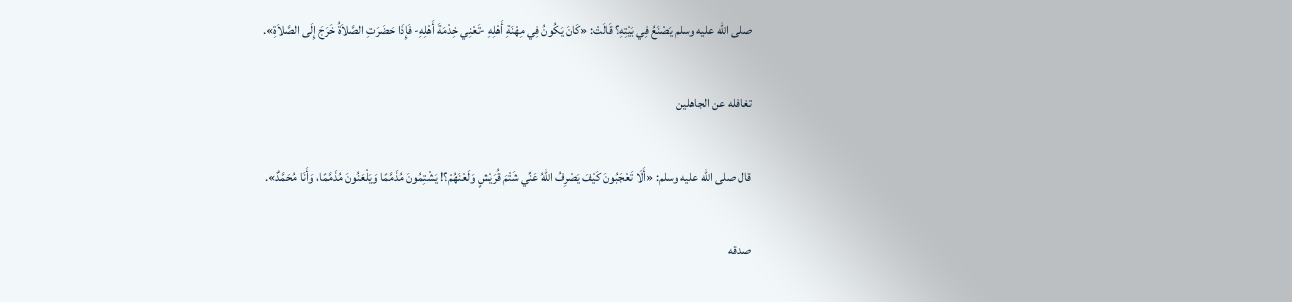صلى الله عليه وسلم يَصْنَعُ فِي بَيْتِهِ؟ قَالَتْ: «كَانَ يَكُونُ فِي مِهْنَةِ أَهْلِهِ -تَعْنِي خِدْمَةَ أَهْلِهِ- فَإِذَا حَضَرَتِ الصَّلاَةُ خَرَجَ إِلَى الصَّلاَةِ».

تغافله عن الجاهلين

قال صلى الله عليه وسلم: «أَلَا تَعْجَبُونَ كَيْفَ يَصْرِفُ اللهُ عَنِّي شَتْمَ قُرَيْشٍ وَلَعْنَهُمْ؟! يَشْتِمُونَ مُذَمَّمًا وَيَلْعَنُونَ مُذَمَّمًا، وَأَنَا مُحَمَّدٌ».

صدقه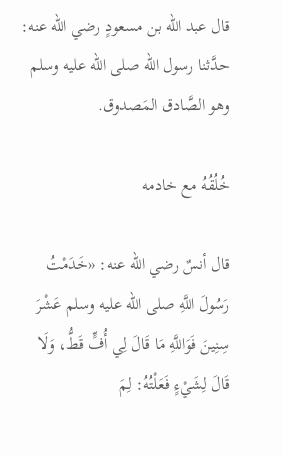قال عبد الله بن مسعودٍ رضي الله عنه: حدَّثنا رسول الله صلى الله عليه وسلم وهو الصَّادق المَصدوق.

خُلُقُهُ مع خادمه

قال أنسٌ رضي الله عنه: «خَدَمْتُ رَسُولَ اللَّهِ صلى الله عليه وسلم عَشْرَ سِنِينَ فَوَاللَّهِ مَا قَالَ لِي أُفٍّ قَطُّ، وَلَا قَالَ لِشَيْءٍ فَعَلْتُهُ: لِمَ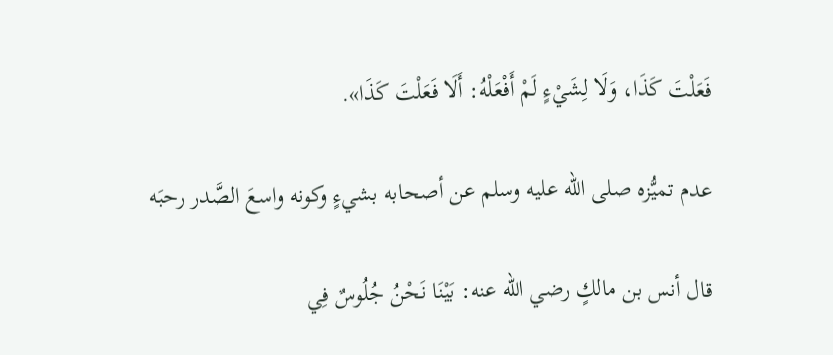فَعَلْتَ كَذَا، وَلَا لِشَيْءٍ لَمْ أَفْعَلْهُ: أَلَا فَعَلْتَ كَذَا».

عدم تميُّزه صلى الله عليه وسلم عن أصحابه بشيءٍ وكونه واسعَ الصَّدر رحبَه

قال أنس بن مالكٍ رضي الله عنه: بَيْنَا نَحْنُ جُلُوسٌ فِي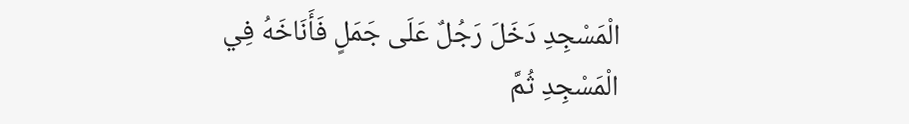الْمَسْجِدِ دَخَلَ رَجُلٌ عَلَى جَمَلٍ فَأَنَاخَهُ فِي الْمَسْجِدِ ثُمَّ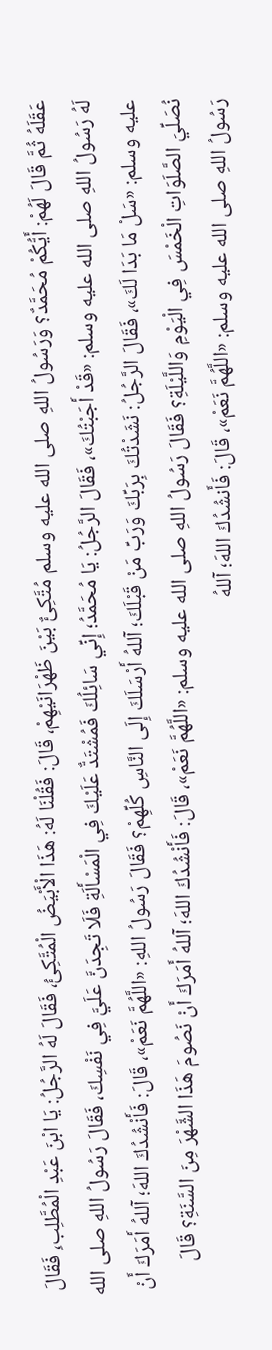عَقَلَهُ ثُمَّ قَالَ لَهُمْ: أَيُّكُمْ مُحَمَّدٌ؟ وَرَسُولُ اللهِ صلى الله عليه وسلم مُتَّكِئٌ بَيْنَ ظَهْرَانَيْهِمْ، قَالَ: فَقُلْنَا لَهُ: هَذَا الْأَبْيَضُ الْمُتَّكِئُ، فَقَالَ لَهُ الرَّجُلُ: يَا ابْنَ عَبْدِ الْمُطَّلِب،ِ فَقَالَ لَهُ رَسُولُ اللهِ صلى الله عليه وسلم: «قَدْ أَجَبْتُكَ»، فَقَالَ الرَّجُلُ: يَا مُحَمَّدُ؛ إِنِّي سَائِلُكَ فَمُشْتَدٌّ عَلَيْكَ فِي الْمَسْأَلَةِ فَلَا تَجِدَنَّ عَلَيَّ فِي نَفْسِكَ، فَقَالَ رَسُولُ اللهِ صلى الله عليه وسلم: «سَلْ مَا بَدَا لَكَ»، فَقَالَ الرَّجُلُ: نَشَدْتُكَ بِرَبِّكَ وَرَبِّ مَنْ قَبْلَكَ؛ آللهُ أَرْسَلَكَ إِلَى النَّاسِ كُلِّهِمْ؟ فَقَالَ رَسُولُ اللهِ: «اللَّهُمَّ نَعَمْ»، قَالَ: فَأَنْشُدُكَ اللهَ؛ آللهُ أَمَرَكَ أَنْ نُصَلِّيَ الصَّلَوَاتِ الْخَمْسَ فِي الْيَوْمِ وَاللَّيْلَةِ؟ فَقَالَ رَسُولُ اللهِ صلى الله عليه وسلم: «اللَّهُمَّ نَعَمْ»، قَالَ: فَأَنْشُدُكَ اللهَ؛ آللهُ أَمَرَكَ أَنْ نَصُومَ هَذَا الشَّهْرَ مِنَ السَّنَةِ؟ قَالَ رَسُولُ اللهِ صلى الله عليه وسلم: «اللَّهُمَّ نَعَمْ»، قَالَ: فَأَنشُدُكَ اللهَ؛ آللهُ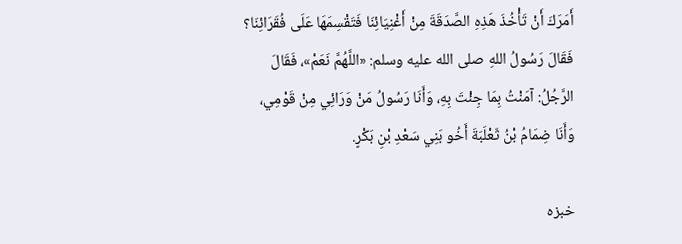أَمَرَكَ أَنْ تَأْخُذَ هَذِهِ الصَّدَقَةَ مِنْ أَغْنِيَائِنَا فَتَقْسِمَهَا عَلَى فُقَرَائِنَا؟ فَقَالَ رَسُولُ اللهِ صلى الله عليه وسلم: «اللَّهُمَّ نَعَمْ»، فَقَالَ الرَّجُلُ: آمَنْتُ بِمَا جِئْتَ بِهِ، وَأَنَا رَسُولُ مَنْ وَرَائِي مِنْ قَوْمِي، وَأَنَا ضِمَامُ بْنُ ثَعْلَبَةَ أَخُو بَنِي سَعْدِ بْنِ بَكْرٍ.

خبزه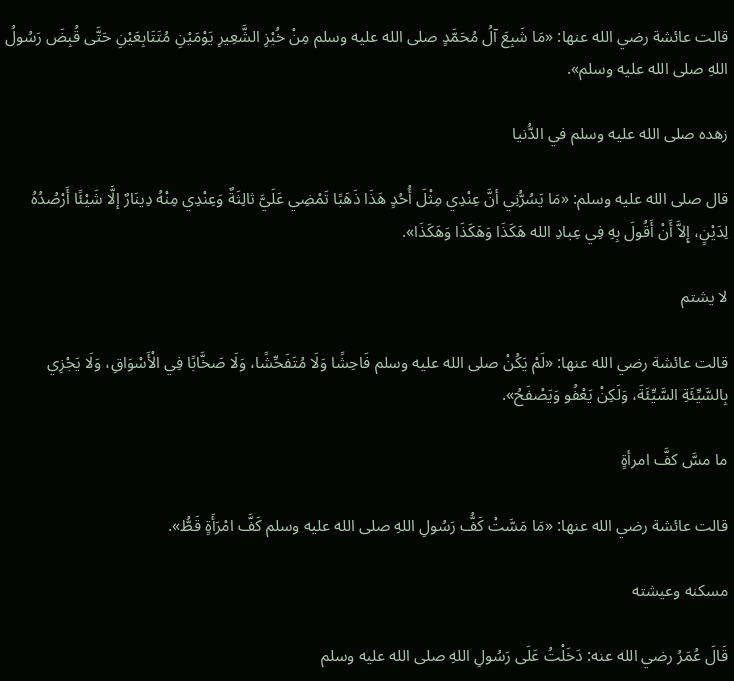قالت عائشة رضي الله عنها: «مَا شَبِعَ آلُ مُحَمَّدٍ صلى الله عليه وسلم مِنْ خُبْزِ الشَّعِيرِ يَوْمَيْنِ مُتَتَابِعَيْنِ حَتَّى قُبِضَ رَسُولُ اللهِ صلى الله عليه وسلم».

زهده صلى الله عليه وسلم في الدُّنيا

قال صلى الله عليه وسلم: «مَا يَسُرُّنِي أنَّ عِنْدِي مِثْلَ أُحُدٍ هَذَا ذَهَبًا تَمْضِي عَلَيَّ ثالِثَةٌ وَعِنْدِي مِنْهُ دِينَارٌ إلَّا شَيْئًا أَرْصُدُهُ لِدَيْنٍ، إِلاَّ أَنْ أَقُولَ بِهِ فِي عِبادِ الله هَكَذَا وَهَكَذَا وَهَكَذَا».

لا يشتم

قالت عائشة رضي الله عنها: «لَمْ يَكُنْ صلى الله عليه وسلم فَاحِشًا وَلَا مُتَفَحِّشًا، وَلَا صَخَّابًا فِي الْأَسْوَاقِ، وَلَا يَجْزِي بِالسَّيِّئَةِ السَّيِّئَةَ، وَلَكِنْ يَعْفُو وَيَصْفَحُ».

ما مسَّ كفَّ امرأةٍ

قالت عائشة رضي الله عنها: «مَا مَسَّتْ كَفُّ رَسُولِ اللهِ صلى الله عليه وسلم كَفَّ امْرَأَةٍ قَطُّ».

مسكنه وعيشته

قَالَ عُمَرُ رضي الله عنه: دَخَلْتُ عَلَى رَسُولِ اللهِ صلى الله عليه وسلم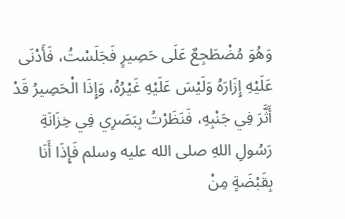وَهُوَ مُضْطَجِعٌ عَلَى حَصِيرٍ فَجَلَسْتُ، فَأَدْنَى عَلَيْهِ إِزَارَهُ وَلَيْسَ عَلَيْهِ غَيْرُهُ، وَإِذَا الْحَصِيرُ قَدْ أَثَّرَ فِي جَنْبِهِ، فَنَظَرْتُ بِبَصَرِي فِي خِزَانَةِ رَسُولِ اللهِ صلى الله عليه وسلم فَإِذَا أَنَا بِقَبْضَةٍ مِنْ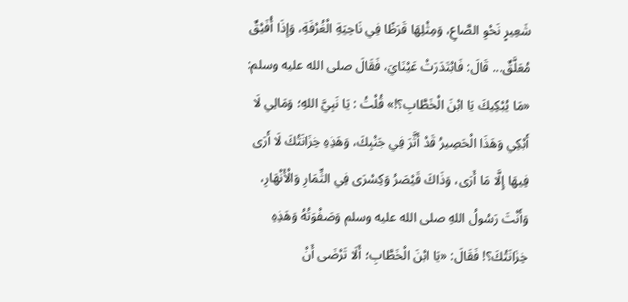شَعِيرٍ نَحْوِ الصَّاعِ، وَمِثْلِهَا قَرَظًا فِي نَاحِيَةِ الْغُرْفَةِ، وَإِذَا أُفَيْقٌ مُعَلَّقٌ... قَالَ: فَابْتَدَرَتْ عَيْنَايَ، فَقَالَ صلى الله عليه وسلم: «مَا يُبْكِيكَ يَا ابْنَ الْخَطَّابِ؟!» قُلْتُ : يَا نَبِيَّ اللهِ؛ وَمَالِي لَا أَبْكِي وَهَذَا الْحَصِيرُ قَدْ أَثَّرَ فِي جَنْبِكَ، وَهَذِهِ خِزَانَتُكَ لَا أَرَى فِيهَا إِلَّا مَا أَرَى، وَذَاكَ قَيْصَرُ وَكِسْرَى فِي الثِّمَارِ وَالْأَنْهَارِ، وَأَنْتَ رَسُولُ اللهِ صلى الله عليه وسلم وَصَفْوَتُهُ وَهَذِهِ خِزَانَتُكَ؟! فَقَالَ: «يَا ابْنَ الْخَطَّابِ؛ أَلَا تَرْضَى أَنْ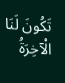تَكُونَ لَنَا الْآخِرَةُ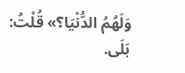وَلَهُمُ الدُّنْيَا؟» قُلْتُ: بَلَى.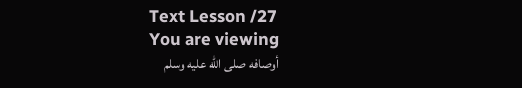Text Lesson /27
You are viewing
أوصافه صلى الله عليه وسلم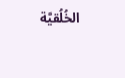الخُلُقيَّة